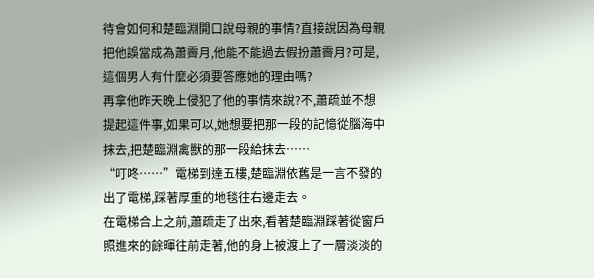待會如何和楚臨淵開口說母親的事情?直接說因為母親把他誤當成為蕭霽月,他能不能過去假扮蕭霽月?可是,這個男人有什麼必須要答應她的理由嗎?
再拿他昨天晚上侵犯了他的事情來說?不,蕭疏並不想提起這件事,如果可以,她想要把那一段的記憶從腦海中抹去,把楚臨淵禽獸的那一段給抹去……
“叮咚……”電梯到達五樓,楚臨淵依舊是一言不發的出了電梯,踩著厚重的地毯往右邊走去。
在電梯合上之前,蕭疏走了出來,看著楚臨淵踩著從窗戶照進來的餘暉往前走著,他的身上被渡上了一層淡淡的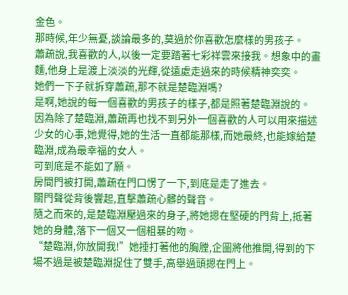金色。
那時候,年少無憂,談論最多的,莫過於你喜歡怎麼樣的男孩子。
蕭疏說,我喜歡的人,以後一定要踏著七彩祥雲來接我。想象中的畫麵,他身上是渡上淡淡的光輝,從遠處走過來的時候精神奕奕。
她們一下子就拆穿蕭疏,那不就是楚臨淵嗎?
是啊,她說的每一個喜歡的男孩子的樣子,都是照著楚臨淵說的。
因為除了楚臨淵,蕭疏再也找不到另外一個喜歡的人可以用來描述少女的心事,她覺得,她的生活一直都能那樣,而她最終,也能嫁給楚臨淵,成為最幸福的女人。
可到底是不能如了願。
房間門被打開,蕭疏在門口愣了一下,到底是走了進去。
關門聲從背後響起,直擊蕭疏心髒的聲音。
隨之而來的,是楚臨淵壓過來的身子,將她摁在堅硬的門背上,抵著她的身體,落下一個又一個粗暴的吻。
“楚臨淵,你放開我!”她捶打著他的胸膛,企圖將他推開,得到的下場不過是被楚臨淵捉住了雙手,高舉過頭摁在門上。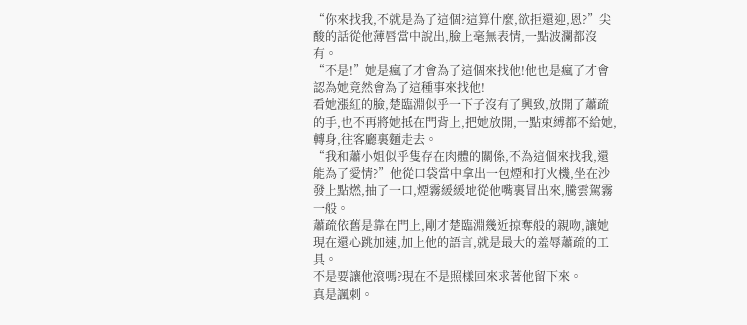“你來找我,不就是為了這個?這算什麼,欲拒還迎,恩?”尖酸的話從他薄唇當中說出,臉上毫無表情,一點波瀾都沒有。
“不是!”她是瘋了才會為了這個來找他!他也是瘋了才會認為她竟然會為了這種事來找他!
看她漲紅的臉,楚臨淵似乎一下子沒有了興致,放開了蕭疏的手,也不再將她抵在門背上,把她放開,一點束縛都不給她,轉身,往客廳裏麵走去。
“我和蕭小姐似乎隻存在肉體的關係,不為這個來找我,還能為了愛情?”他從口袋當中拿出一包煙和打火機,坐在沙發上點燃,抽了一口,煙霧緩緩地從他嘴裏冒出來,騰雲駕霧一般。
蕭疏依舊是靠在門上,剛才楚臨淵幾近掠奪般的親吻,讓她現在還心跳加速,加上他的語言,就是最大的羞辱蕭疏的工具。
不是要讓他滾嗎?現在不是照樣回來求著他留下來。
真是諷刺。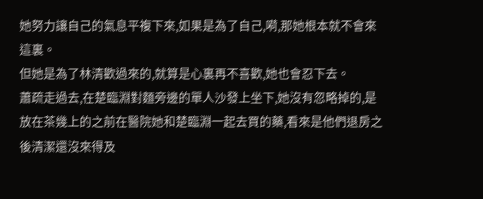她努力讓自己的氣息平複下來,如果是為了自己,嗬,那她根本就不會來這裏。
但她是為了林清歡過來的,就算是心裏再不喜歡,她也會忍下去。
蕭疏走過去,在楚臨淵對麵旁邊的單人沙發上坐下,她沒有忽略掉的,是放在茶幾上的之前在醫院她和楚臨淵一起去買的藥,看來是他們退房之後清潔還沒來得及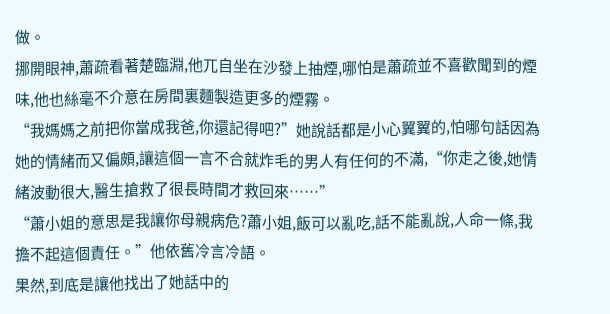做。
挪開眼神,蕭疏看著楚臨淵,他兀自坐在沙發上抽煙,哪怕是蕭疏並不喜歡聞到的煙味,他也絲毫不介意在房間裏麵製造更多的煙霧。
“我媽媽之前把你當成我爸,你還記得吧?”她說話都是小心翼翼的,怕哪句話因為她的情緒而又偏頗,讓這個一言不合就炸毛的男人有任何的不滿,“你走之後,她情緒波動很大,醫生搶救了很長時間才救回來……”
“蕭小姐的意思是我讓你母親病危?蕭小姐,飯可以亂吃,話不能亂說,人命一條,我擔不起這個責任。”他依舊冷言冷語。
果然,到底是讓他找出了她話中的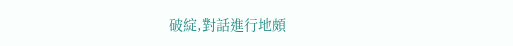破綻,對話進行地頗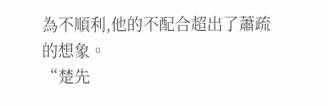為不順利,他的不配合超出了蕭疏的想象。
“楚先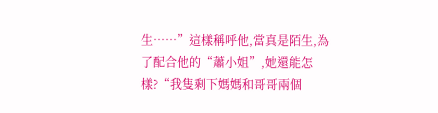生……”這樣稱呼他,當真是陌生,為了配合他的“蕭小姐”,她還能怎樣?“我隻剩下媽媽和哥哥兩個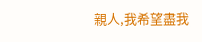親人,我希望盡我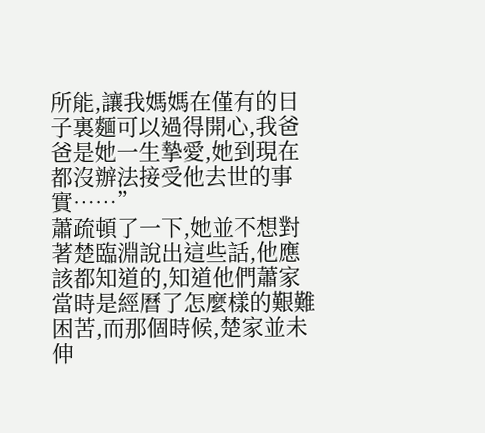所能,讓我媽媽在僅有的日子裏麵可以過得開心,我爸爸是她一生摯愛,她到現在都沒辦法接受他去世的事實……”
蕭疏頓了一下,她並不想對著楚臨淵說出這些話,他應該都知道的,知道他們蕭家當時是經曆了怎麼樣的艱難困苦,而那個時候,楚家並未伸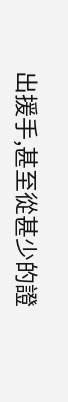出援手,甚至從甚少的證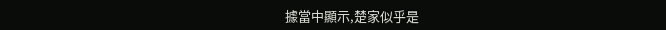據當中顯示,楚家似乎是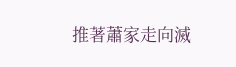推著蕭家走向滅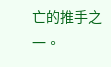亡的推手之一。